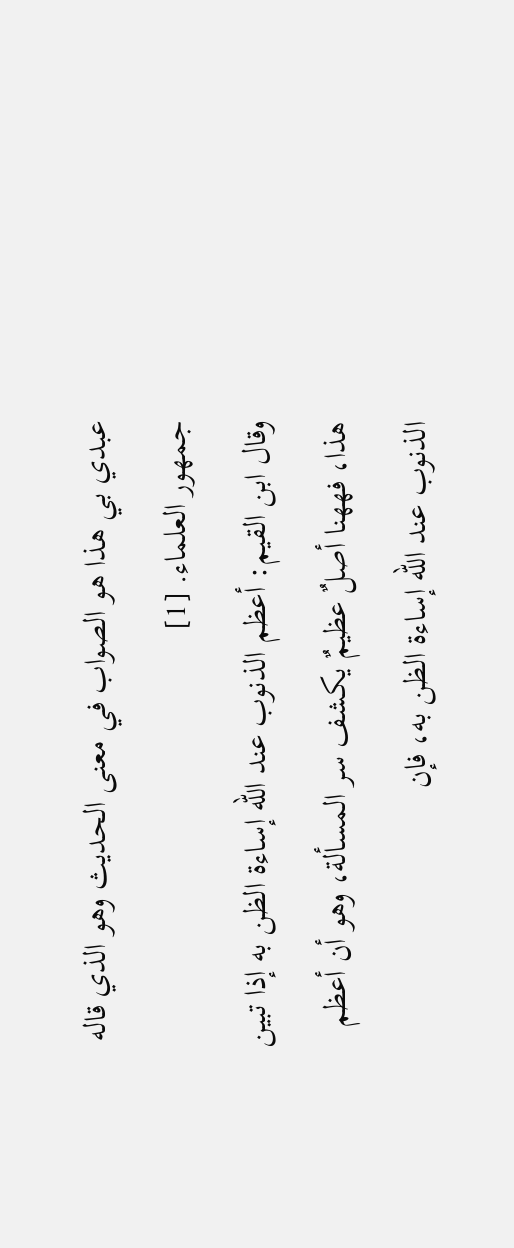عبدي بي هذا هو الصواب في معنى الحديث وهو الذي قاله جمهور العلماء. [1]
وقال ابن القيم: أعظم الذنوب عند الله إساءة الظن به إذا تبين هذا، فههنا أصلٌ عظيمٌ يكشف سر المسألة، وهو أن أعظم الذنوب عند الله إساءة الظن به، فإن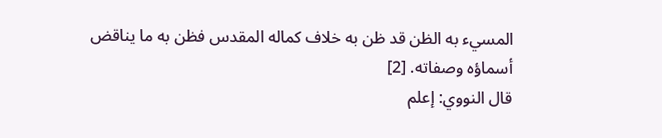المسيء به الظن قد ظن به خلاف كماله المقدس فظن به ما يناقض أسماؤه وصفاته. [2]
قال النووي: إعلم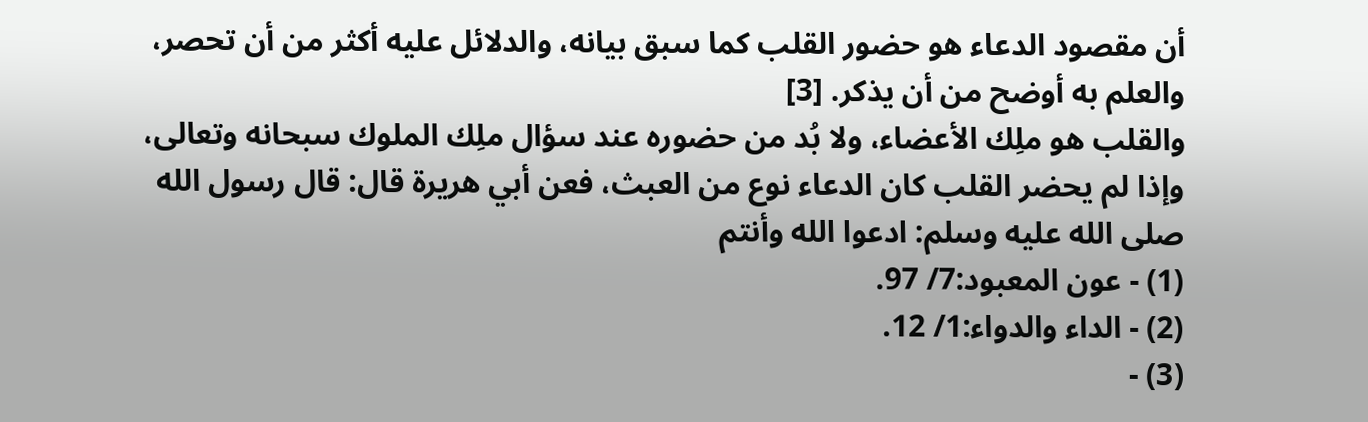أن مقصود الدعاء هو حضور القلب كما سبق بيانه، والدلائل عليه أكثر من أن تحصر، والعلم به أوضح من أن يذكر. [3]
والقلب هو ملِك الأعضاء، ولا بُد من حضوره عند سؤال ملِك الملوك سبحانه وتعالى، وإذا لم يحضر القلب كان الدعاء نوع من العبث، فعن أبي هريرة قال: قال رسول الله صلى الله عليه وسلم: ادعوا الله وأنتم
(1) - عون المعبود:7/ 97.
(2) - الداء والدواء:1/ 12.
(3) -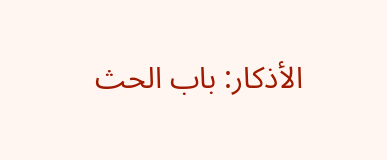الأذكار: باب الحث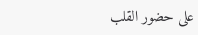على حضور القلب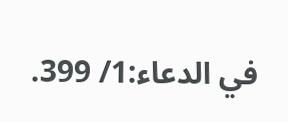في الدعاء:1/ 399.